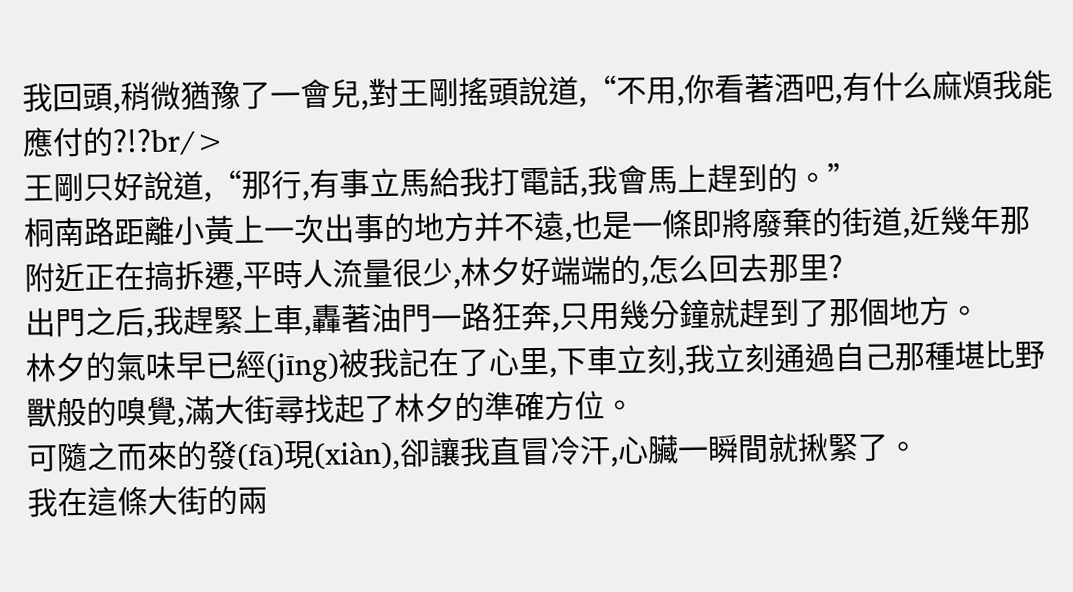我回頭,稍微猶豫了一會兒,對王剛搖頭說道,“不用,你看著酒吧,有什么麻煩我能應付的?!?br/>
王剛只好說道,“那行,有事立馬給我打電話,我會馬上趕到的。”
桐南路距離小黃上一次出事的地方并不遠,也是一條即將廢棄的街道,近幾年那附近正在搞拆遷,平時人流量很少,林夕好端端的,怎么回去那里?
出門之后,我趕緊上車,轟著油門一路狂奔,只用幾分鐘就趕到了那個地方。
林夕的氣味早已經(jīng)被我記在了心里,下車立刻,我立刻通過自己那種堪比野獸般的嗅覺,滿大街尋找起了林夕的準確方位。
可隨之而來的發(fā)現(xiàn),卻讓我直冒冷汗,心臟一瞬間就揪緊了。
我在這條大街的兩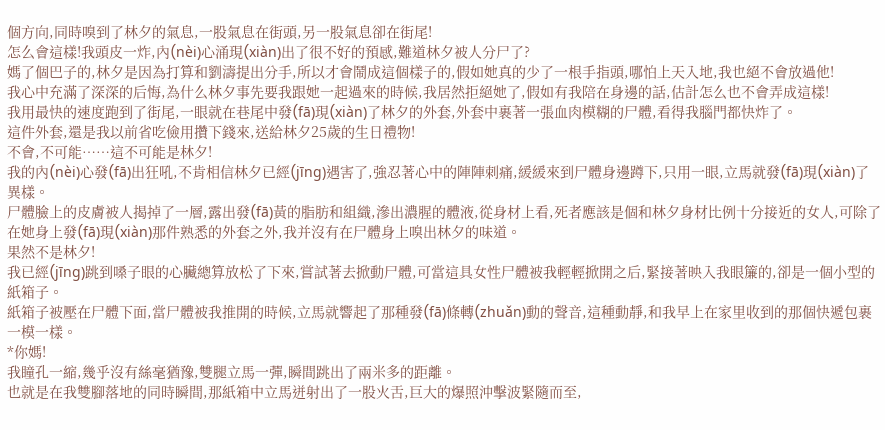個方向,同時嗅到了林夕的氣息,一股氣息在街頭,另一股氣息卻在街尾!
怎么會這樣!我頭皮一炸,內(nèi)心涌現(xiàn)出了很不好的預感,難道林夕被人分尸了?
媽了個巴子的,林夕是因為打算和劉濤提出分手,所以才會鬧成這個樣子的,假如她真的少了一根手指頭,哪怕上天入地,我也絕不會放過他!
我心中充滿了深深的后悔,為什么林夕事先要我跟她一起過來的時候,我居然拒絕她了,假如有我陪在身邊的話,估計怎么也不會弄成這樣!
我用最快的速度跑到了街尾,一眼就在巷尾中發(fā)現(xiàn)了林夕的外套,外套中裹著一張血肉模糊的尸體,看得我腦門都快炸了。
這件外套,還是我以前省吃儉用攢下錢來,送給林夕25歲的生日禮物!
不會,不可能……這不可能是林夕!
我的內(nèi)心發(fā)出狂吼,不肯相信林夕已經(jīng)遇害了,強忍著心中的陣陣刺痛,緩緩來到尸體身邊蹲下,只用一眼,立馬就發(fā)現(xiàn)了異樣。
尸體臉上的皮膚被人揭掉了一層,露出發(fā)黃的脂肪和組織,滲出濃腥的體液,從身材上看,死者應該是個和林夕身材比例十分接近的女人,可除了在她身上發(fā)現(xiàn)那件熟悉的外套之外,我并沒有在尸體身上嗅出林夕的味道。
果然不是林夕!
我已經(jīng)跳到嗓子眼的心臟總算放松了下來,嘗試著去掀動尸體,可當這具女性尸體被我輕輕掀開之后,緊接著映入我眼簾的,卻是一個小型的紙箱子。
紙箱子被壓在尸體下面,當尸體被我推開的時候,立馬就響起了那種發(fā)條轉(zhuǎn)動的聲音,這種動靜,和我早上在家里收到的那個快遞包裹一模一樣。
*你媽!
我瞳孔一縮,幾乎沒有絲毫猶豫,雙腿立馬一彈,瞬間跳出了兩米多的距離。
也就是在我雙腳落地的同時瞬間,那紙箱中立馬迸射出了一股火舌,巨大的爆照沖擊波緊隨而至,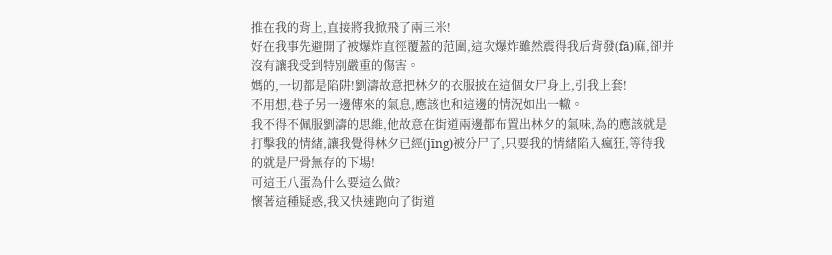推在我的背上,直接將我掀飛了兩三米!
好在我事先避開了被爆炸直徑覆蓋的范圍,這次爆炸雖然震得我后背發(fā)麻,卻并沒有讓我受到特別嚴重的傷害。
媽的,一切都是陷阱!劉濤故意把林夕的衣服披在這個女尸身上,引我上套!
不用想,巷子另一邊傳來的氣息,應該也和這邊的情況如出一轍。
我不得不佩服劉濤的思維,他故意在街道兩邊都布置出林夕的氣味,為的應該就是打擊我的情緒,讓我覺得林夕已經(jīng)被分尸了,只要我的情緒陷入瘋狂,等待我的就是尸骨無存的下場!
可這王八蛋為什么要這么做?
懷著這種疑惑,我又快速跑向了街道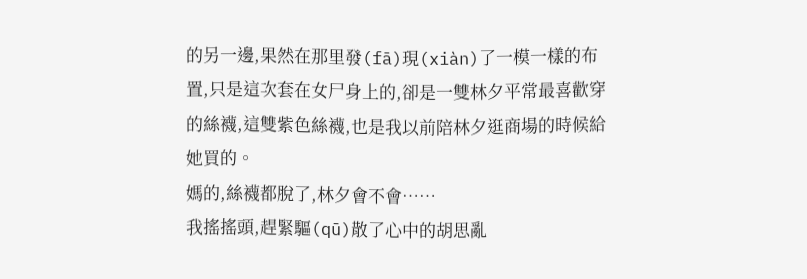的另一邊,果然在那里發(fā)現(xiàn)了一模一樣的布置,只是這次套在女尸身上的,卻是一雙林夕平常最喜歡穿的絲襪,這雙紫色絲襪,也是我以前陪林夕逛商場的時候給她買的。
媽的,絲襪都脫了,林夕會不會……
我搖搖頭,趕緊驅(qū)散了心中的胡思亂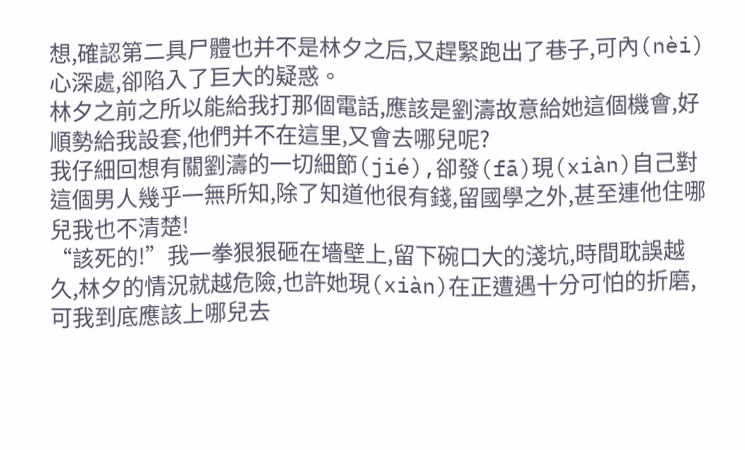想,確認第二具尸體也并不是林夕之后,又趕緊跑出了巷子,可內(nèi)心深處,卻陷入了巨大的疑惑。
林夕之前之所以能給我打那個電話,應該是劉濤故意給她這個機會,好順勢給我設套,他們并不在這里,又會去哪兒呢?
我仔細回想有關劉濤的一切細節(jié),卻發(fā)現(xiàn)自己對這個男人幾乎一無所知,除了知道他很有錢,留國學之外,甚至連他住哪兒我也不清楚!
“該死的!”我一拳狠狠砸在墻壁上,留下碗口大的淺坑,時間耽誤越久,林夕的情況就越危險,也許她現(xiàn)在正遭遇十分可怕的折磨,可我到底應該上哪兒去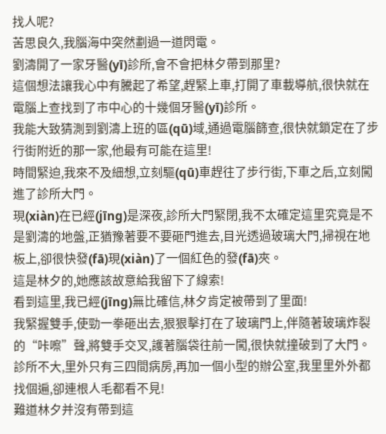找人呢?
苦思良久,我腦海中突然劃過一道閃電。
劉濤開了一家牙醫(yī)診所,會不會把林夕帶到那里?
這個想法讓我心中有騰起了希望,趕緊上車,打開了車載導航,很快就在電腦上查找到了市中心的十幾個牙醫(yī)診所。
我能大致猜測到劉濤上班的區(qū)域,通過電腦篩查,很快就鎖定在了步行街附近的那一家,他最有可能在這里!
時間緊迫,我來不及細想,立刻驅(qū)車趕往了步行街,下車之后,立刻闖進了診所大門。
現(xiàn)在已經(jīng)是深夜,診所大門緊閉,我不太確定這里究竟是不是劉濤的地盤,正猶豫著要不要砸門進去,目光透過玻璃大門,掃視在地板上,卻很快發(fā)現(xiàn)了一個紅色的發(fā)夾。
這是林夕的,她應該故意給我留下了線索!
看到這里,我已經(jīng)無比確信,林夕肯定被帶到了里面!
我緊握雙手,使勁一拳砸出去,狠狠擊打在了玻璃門上,伴隨著玻璃炸裂的“咔嚓”聲,將雙手交叉,護著腦袋往前一闖,很快就撞破到了大門。
診所不大,里外只有三四間病房,再加一個小型的辦公室,我里里外外都找個遍,卻連根人毛都看不見!
難道林夕并沒有帶到這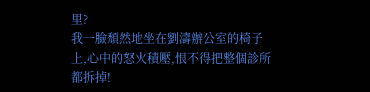里?
我一臉頹然地坐在劉濤辦公室的椅子上,心中的怒火積壓,恨不得把整個診所都拆掉!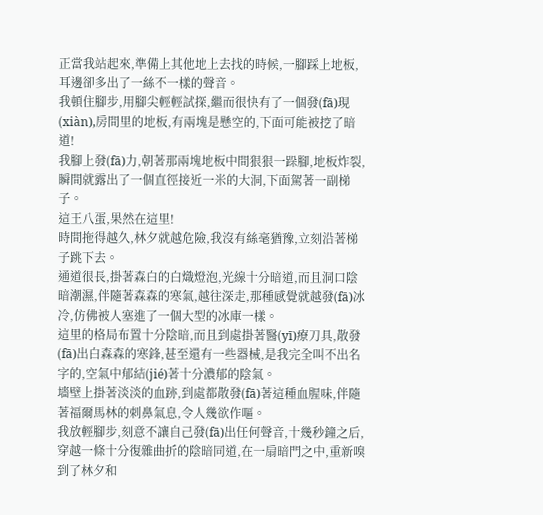正當我站起來,準備上其他地上去找的時候,一腳踩上地板,耳邊卻多出了一絲不一樣的聲音。
我頓住腳步,用腳尖輕輕試探,繼而很快有了一個發(fā)現(xiàn),房間里的地板,有兩塊是懸空的,下面可能被挖了暗道!
我腳上發(fā)力,朝著那兩塊地板中間狠狠一跺腳,地板炸裂,瞬間就露出了一個直徑接近一米的大洞,下面駕著一副梯子。
這王八蛋,果然在這里!
時間拖得越久,林夕就越危險,我沒有絲毫猶豫,立刻沿著梯子跳下去。
通道很長,掛著森白的白熾燈泡,光線十分暗道,而且洞口陰暗潮濕,伴隨著森森的寒氣,越往深走,那種感覺就越發(fā)冰冷,仿佛被人塞進了一個大型的冰庫一樣。
這里的格局布置十分陰暗,而且到處掛著醫(yī)療刀具,散發(fā)出白森森的寒鋒,甚至還有一些器械,是我完全叫不出名字的,空氣中郁結(jié)著十分濃郁的陰氣。
墻壁上掛著淡淡的血跡,到處都散發(fā)著這種血腥味,伴隨著福爾馬林的刺鼻氣息,令人幾欲作嘔。
我放輕腳步,刻意不讓自己發(fā)出任何聲音,十幾秒鐘之后,穿越一條十分復雜曲折的陰暗同道,在一扇暗門之中,重新嗅到了林夕和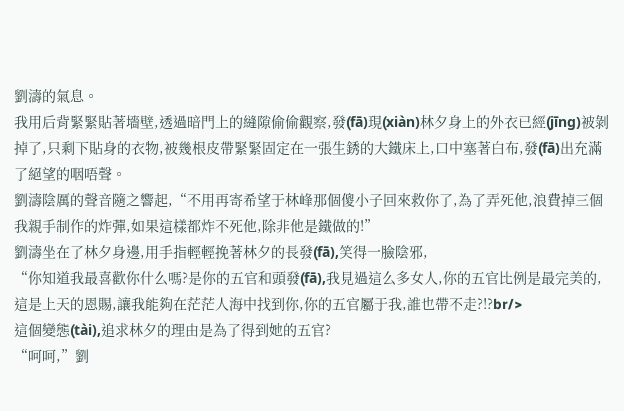劉濤的氣息。
我用后背緊緊貼著墻壁,透過暗門上的縫隙偷偷觀察,發(fā)現(xiàn)林夕身上的外衣已經(jīng)被剝掉了,只剩下貼身的衣物,被幾根皮帶緊緊固定在一張生銹的大鐵床上,口中塞著白布,發(fā)出充滿了絕望的咽唔聲。
劉濤陰厲的聲音隨之響起,“不用再寄希望于林峰那個傻小子回來救你了,為了弄死他,浪費掉三個我親手制作的炸彈,如果這樣都炸不死他,除非他是鐵做的!”
劉濤坐在了林夕身邊,用手指輕輕挽著林夕的長發(fā),笑得一臉陰邪,
“你知道我最喜歡你什么嗎?是你的五官和頭發(fā),我見過這么多女人,你的五官比例是最完美的,這是上天的恩賜,讓我能夠在茫茫人海中找到你,你的五官屬于我,誰也帶不走?!?br/>
這個變態(tài),追求林夕的理由是為了得到她的五官?
“呵呵,”劉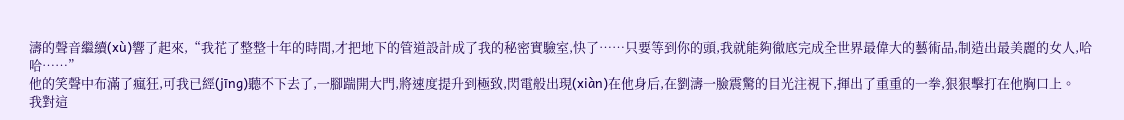濤的聲音繼續(xù)響了起來,“我花了整整十年的時間,才把地下的管道設計成了我的秘密實驗室,快了……只要等到你的頭,我就能夠徹底完成全世界最偉大的藝術品,制造出最美麗的女人,哈哈……”
他的笑聲中布滿了瘋狂,可我已經(jīng)聽不下去了,一腳踹開大門,將速度提升到極致,閃電般出現(xiàn)在他身后,在劉濤一臉震驚的目光注視下,揮出了重重的一拳,狠狠擊打在他胸口上。
我對這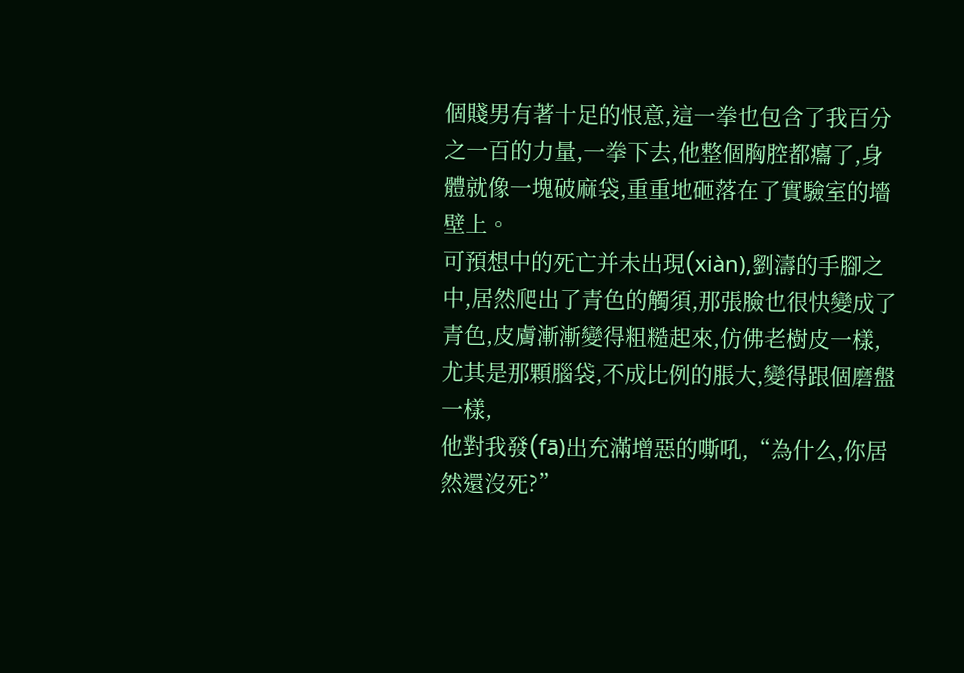個賤男有著十足的恨意,這一拳也包含了我百分之一百的力量,一拳下去,他整個胸腔都癟了,身體就像一塊破麻袋,重重地砸落在了實驗室的墻壁上。
可預想中的死亡并未出現(xiàn),劉濤的手腳之中,居然爬出了青色的觸須,那張臉也很快變成了青色,皮膚漸漸變得粗糙起來,仿佛老樹皮一樣,尤其是那顆腦袋,不成比例的脹大,變得跟個磨盤一樣,
他對我發(fā)出充滿增惡的嘶吼,“為什么,你居然還沒死?”